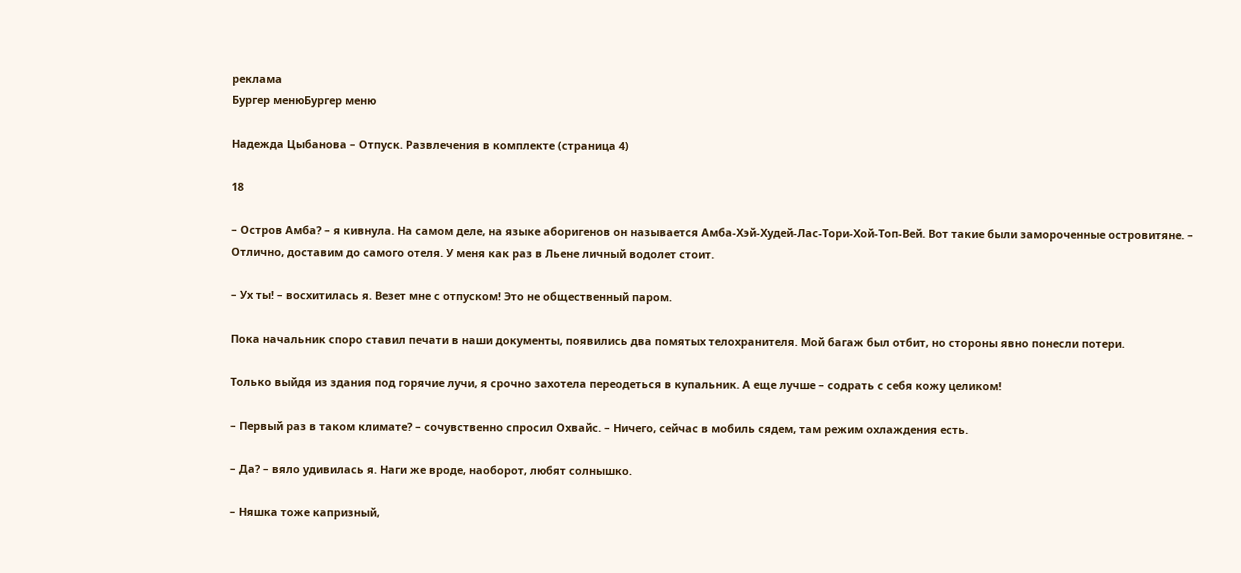реклама
Бургер менюБургер меню

Надежда Цыбанова – Отпуск. Развлечения в комплекте (страница 4)

18

– Остров Амба? – я кивнула. На самом деле, на языке аборигенов он называется Амба-Хэй-Худей-Лас-Тори-Хой-Топ-Вей. Вот такие были замороченные островитяне. – Отлично, доставим до самого отеля. У меня как раз в Льене личный водолет стоит.

– Ух ты! – восхитилась я. Везет мне с отпуском! Это не общественный паром.

Пока начальник споро ставил печати в наши документы, появились два помятых телохранителя. Мой багаж был отбит, но стороны явно понесли потери.

Только выйдя из здания под горячие лучи, я срочно захотела переодеться в купальник. А еще лучше – содрать с себя кожу целиком!

– Первый раз в таком климате? – сочувственно спросил Охвайс. – Ничего, сейчас в мобиль сядем, там режим охлаждения есть.

– Да? – вяло удивилась я. Наги же вроде, наоборот, любят солнышко.

– Няшка тоже капризный,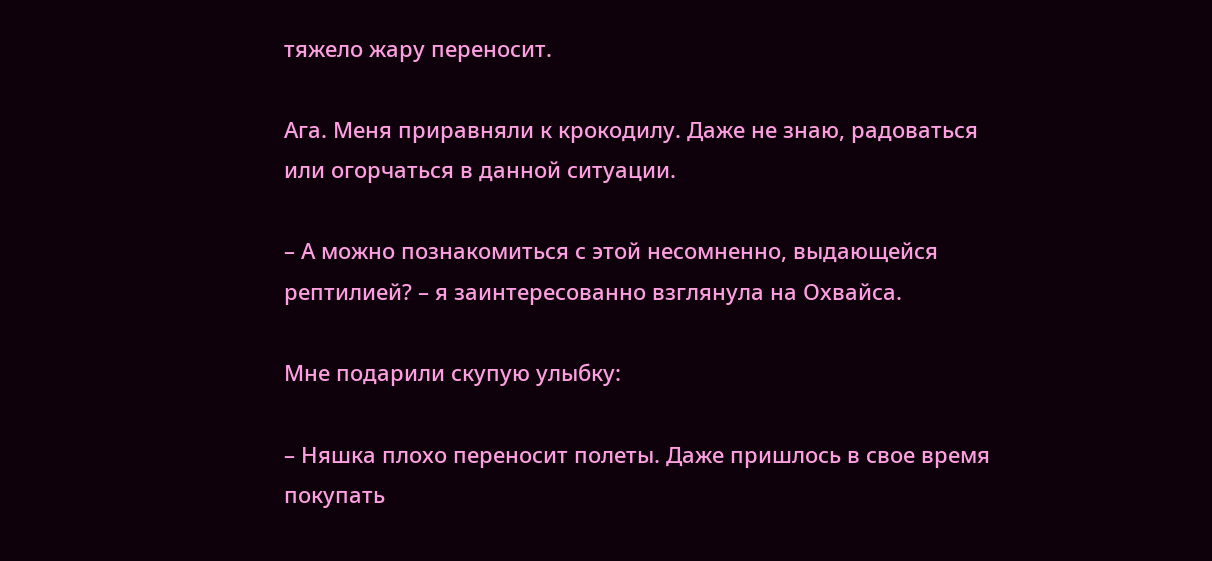тяжело жару переносит.

Ага. Меня приравняли к крокодилу. Даже не знаю, радоваться или огорчаться в данной ситуации.

– А можно познакомиться с этой несомненно, выдающейся рептилией? – я заинтересованно взглянула на Охвайса.

Мне подарили скупую улыбку:

– Няшка плохо переносит полеты. Даже пришлось в свое время покупать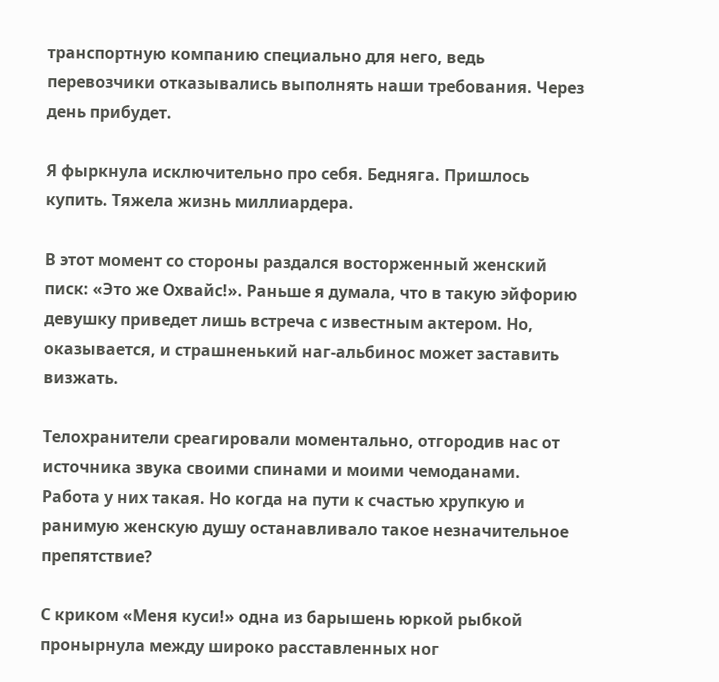транспортную компанию специально для него, ведь перевозчики отказывались выполнять наши требования. Через день прибудет.

Я фыркнула исключительно про себя. Бедняга. Пришлось купить. Тяжела жизнь миллиардера.

В этот момент со стороны раздался восторженный женский писк: «Это же Охвайс!». Раньше я думала, что в такую эйфорию девушку приведет лишь встреча с известным актером. Но, оказывается, и страшненький наг-альбинос может заставить визжать.

Телохранители среагировали моментально, отгородив нас от источника звука своими спинами и моими чемоданами. Работа у них такая. Но когда на пути к счастью хрупкую и ранимую женскую душу останавливало такое незначительное препятствие?

С криком «Меня куси!» одна из барышень юркой рыбкой пронырнула между широко расставленных ног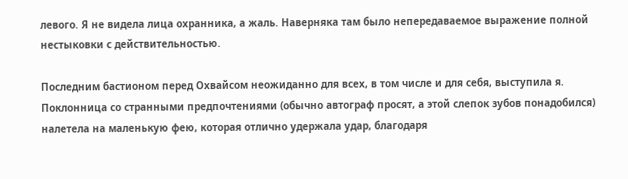левого. Я не видела лица охранника, а жаль. Наверняка там было непередаваемое выражение полной нестыковки с действительностью.

Последним бастионом перед Охвайсом неожиданно для всех, в том числе и для себя, выступила я. Поклонница со странными предпочтениями (обычно автограф просят, а этой слепок зубов понадобился) налетела на маленькую фею, которая отлично удержала удар, благодаря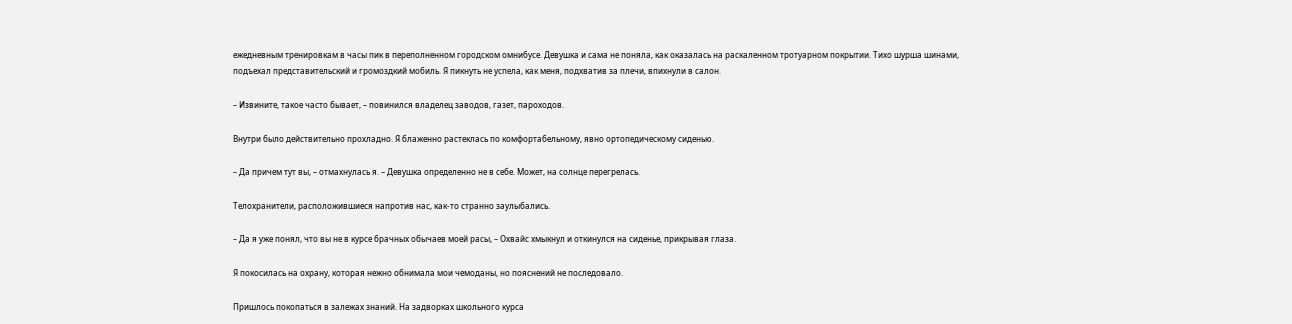ежедневным тренировкам в часы пик в переполненном городском омнибусе. Девушка и сама не поняла, как оказалась на раскаленном тротуарном покрытии. Тихо шурша шинами, подъехал представительский и громоздкий мобиль. Я пикнуть не успела, как меня, подхватив за плечи, впихнули в салон.

– Извините, такое часто бывает, – повинился владелец заводов, газет, пароходов.

Внутри было действительно прохладно. Я блаженно растеклась по комфортабельному, явно ортопедическому сиденью.

– Да причем тут вы, – отмахнулась я. – Девушка определенно не в себе. Может, на солнце перегрелась.

Телохранители, расположившиеся напротив нас, как-то странно заулыбались.

– Да я уже понял, что вы не в курсе брачных обычаев моей расы, – Охвайс хмыкнул и откинулся на сиденье, прикрывая глаза.

Я покосилась на охрану, которая нежно обнимала мои чемоданы, но пояснений не последовало.

Пришлось покопаться в залежах знаний. На задворках школьного курса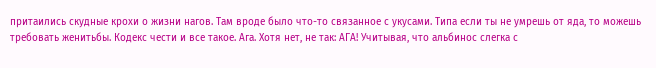притаились скудные крохи о жизни нагов. Там вроде было что-то связанное с укусами. Типа если ты не умрешь от яда, то можешь требовать женитьбы. Кодекс чести и все такое. Ага. Хотя нет, не так: АГА! Учитывая, что альбинос слегка с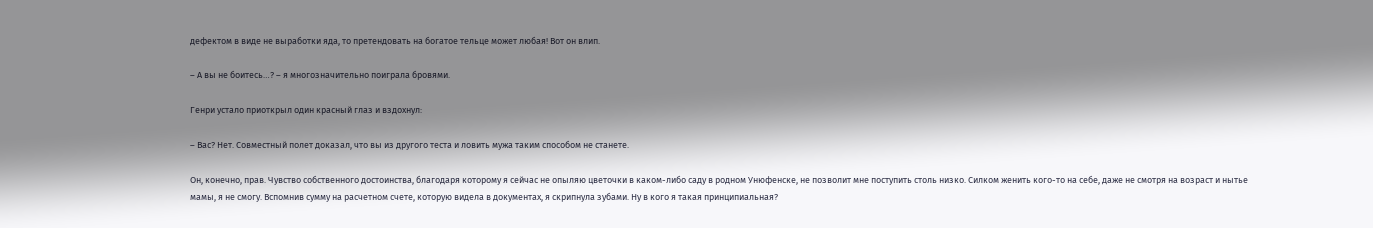дефектом в виде не выработки яда, то претендовать на богатое тельце может любая! Вот он влип.

– А вы не боитесь…? – я многозначительно поиграла бровями.

Генри устало приоткрыл один красный глаз и вздохнул:

– Вас? Нет. Совместный полет доказал, что вы из другого теста и ловить мужа таким способом не станете.

Он, конечно, прав. Чувство собственного достоинства, благодаря которому я сейчас не опыляю цветочки в каком-либо саду в родном Унюфенске, не позволит мне поступить столь низко. Силком женить кого-то на себе, даже не смотря на возраст и нытье мамы, я не смогу. Вспомнив сумму на расчетном счете, которую видела в документах, я скрипнула зубами. Ну в кого я такая принципиальная?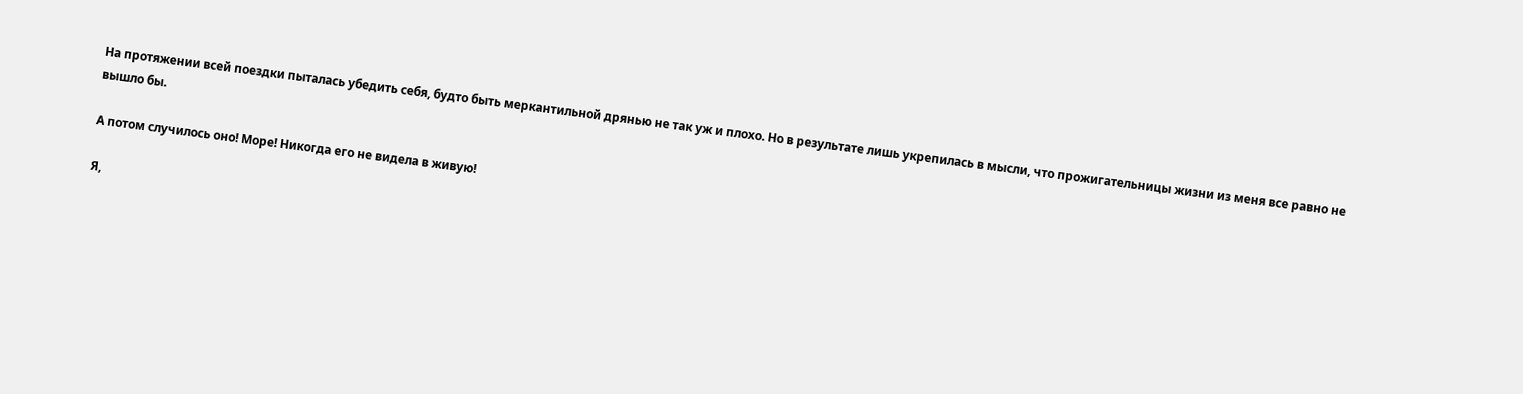На протяжении всей поездки пыталась убедить себя, будто быть меркантильной дрянью не так уж и плохо. Но в результате лишь укрепилась в мысли, что прожигательницы жизни из меня все равно не вышло бы.

А потом случилось оно! Море! Никогда его не видела в живую!

Я,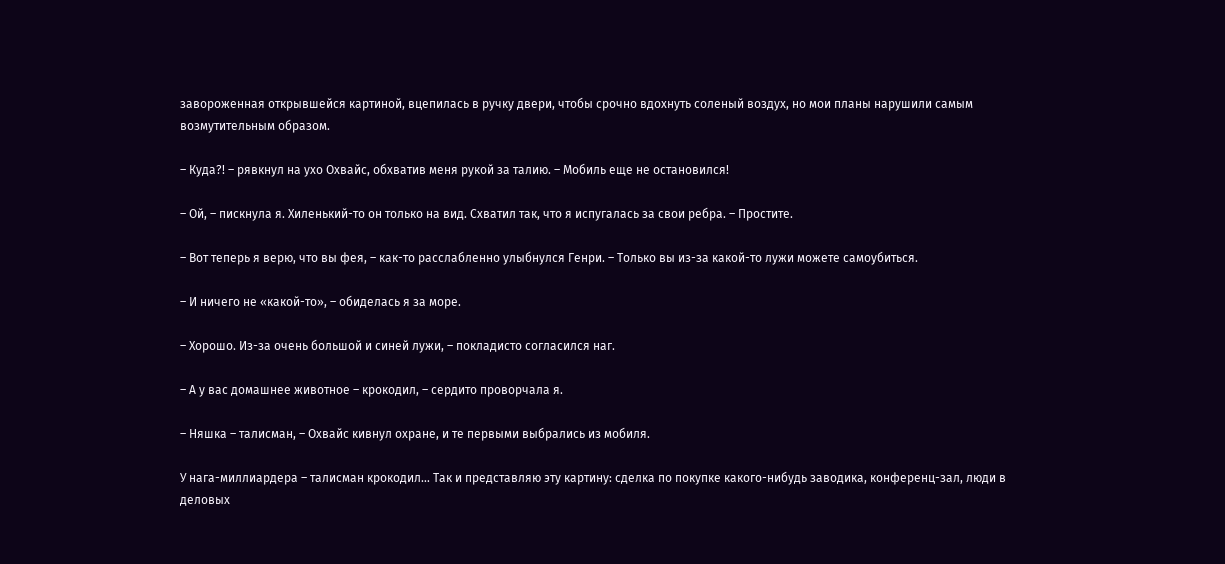завороженная открывшейся картиной, вцепилась в ручку двери, чтобы срочно вдохнуть соленый воздух, но мои планы нарушили самым возмутительным образом.

– Куда?! – рявкнул на ухо Охвайс, обхватив меня рукой за талию. – Мобиль еще не остановился!

– Ой, – пискнула я. Хиленький-то он только на вид. Схватил так, что я испугалась за свои ребра. – Простите.

– Вот теперь я верю, что вы фея, – как-то расслабленно улыбнулся Генри. – Только вы из-за какой-то лужи можете самоубиться.

– И ничего не «какой-то», – обиделась я за море.

– Хорошо. Из-за очень большой и синей лужи, – покладисто согласился наг.

– А у вас домашнее животное – крокодил, – сердито проворчала я.

– Няшка – талисман, – Охвайс кивнул охране, и те первыми выбрались из мобиля.

У нага-миллиардера – талисман крокодил… Так и представляю эту картину: сделка по покупке какого-нибудь заводика, конференц-зал, люди в деловых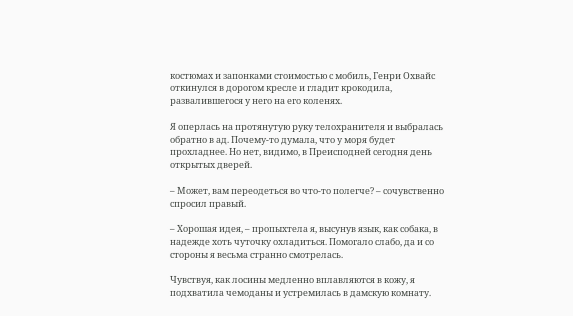костюмах и запонками стоимостью с мобиль, Генри Охвайс откинулся в дорогом кресле и гладит крокодила, развалившегося у него на его коленях.

Я оперлась на протянутую руку телохранителя и выбралась обратно в ад. Почему-то думала, что у моря будет прохладнее. Но нет, видимо, в Преисподней сегодня день открытых дверей.

– Может, вам переодеться во что-то полегче? – сочувственно спросил правый.

– Хорошая идея, – пропыхтела я, высунув язык, как собака, в надежде хоть чуточку охладиться. Помогало слабо, да и со стороны я весьма странно смотрелась.

Чувствуя, как лосины медленно вплавляются в кожу, я подхватила чемоданы и устремилась в дамскую комнату.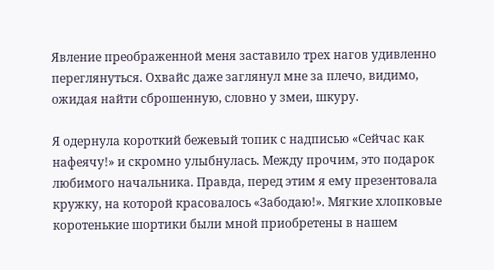Явление преображенной меня заставило трех нагов удивленно переглянуться. Охвайс даже заглянул мне за плечо, видимо, ожидая найти сброшенную, словно у змеи, шкуру.

Я одернула короткий бежевый топик с надписью «Сейчас как нафеячу!» и скромно улыбнулась. Между прочим, это подарок любимого начальника. Правда, перед этим я ему презентовала кружку, на которой красовалось «Забодаю!». Мягкие хлопковые коротенькие шортики были мной приобретены в нашем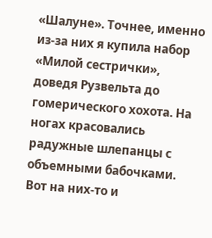«Шалуне». Точнее, именно из-за них я купила набор «Милой сестрички», доведя Рузвельта до гомерического хохота. На ногах красовались радужные шлепанцы с объемными бабочками. Вот на них-то и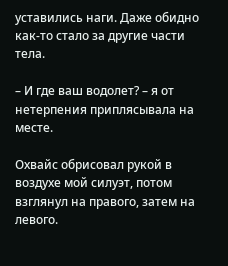уставились наги. Даже обидно как-то стало за другие части тела.

– И где ваш водолет? – я от нетерпения приплясывала на месте.

Охвайс обрисовал рукой в воздухе мой силуэт, потом взглянул на правого, затем на левого.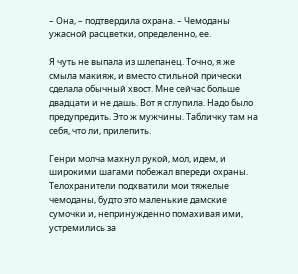– Она, – подтвердила охрана. – Чемоданы ужасной расцветки, определенно, ее.

Я чуть не выпала из шлепанец. Точно, я же смыла макияж, и вместо стильной прически сделала обычный хвост. Мне сейчас больше двадцати и не дашь. Вот я сглупила. Надо было предупредить. Это ж мужчины. Табличку там на себя, что ли, прилепить.

Генри молча махнул рукой, мол, идем, и широкими шагами побежал впереди охраны. Телохранители подхватили мои тяжелые чемоданы, будто это маленькие дамские сумочки и, непринужденно помахивая ими, устремились за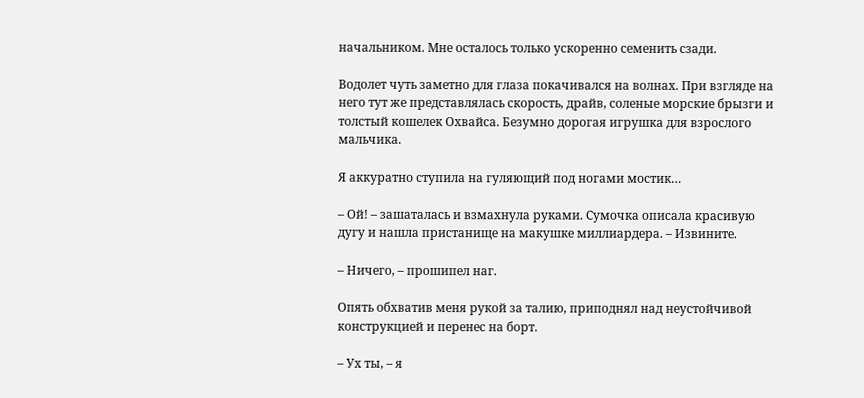начальником. Мне осталось только ускоренно семенить сзади.

Водолет чуть заметно для глаза покачивался на волнах. При взгляде на него тут же представлялась скорость, драйв, соленые морские брызги и толстый кошелек Охвайса. Безумно дорогая игрушка для взрослого мальчика.

Я аккуратно ступила на гуляющий под ногами мостик…

– Ой! – зашаталась и взмахнула руками. Сумочка описала красивую дугу и нашла пристанище на макушке миллиардера. – Извините.

– Ничего, – прошипел наг.

Опять обхватив меня рукой за талию, приподнял над неустойчивой конструкцией и перенес на борт.

– Ух ты, – я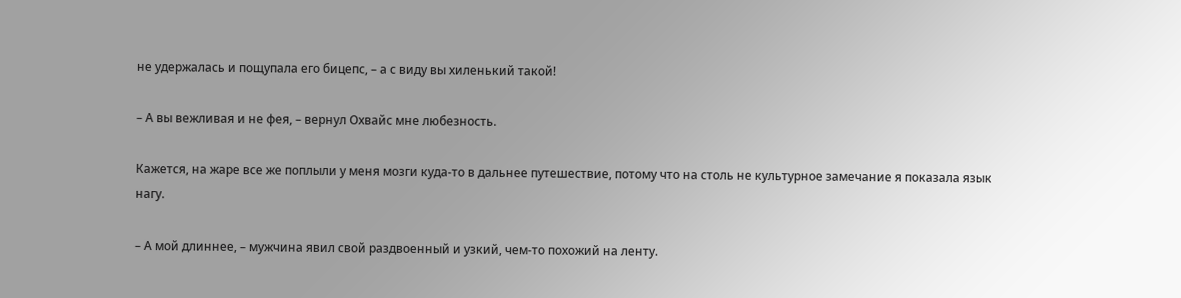не удержалась и пощупала его бицепс, – а с виду вы хиленький такой!

– А вы вежливая и не фея, – вернул Охвайс мне любезность.

Кажется, на жаре все же поплыли у меня мозги куда-то в дальнее путешествие, потому что на столь не культурное замечание я показала язык нагу.

– А мой длиннее, – мужчина явил свой раздвоенный и узкий, чем-то похожий на ленту.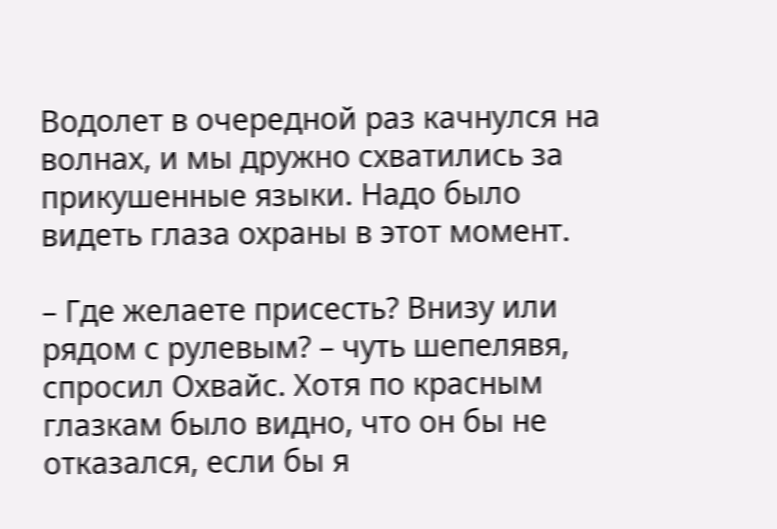Водолет в очередной раз качнулся на волнах, и мы дружно схватились за прикушенные языки. Надо было видеть глаза охраны в этот момент.

– Где желаете присесть? Внизу или рядом с рулевым? – чуть шепелявя, спросил Охвайс. Хотя по красным глазкам было видно, что он бы не отказался, если бы я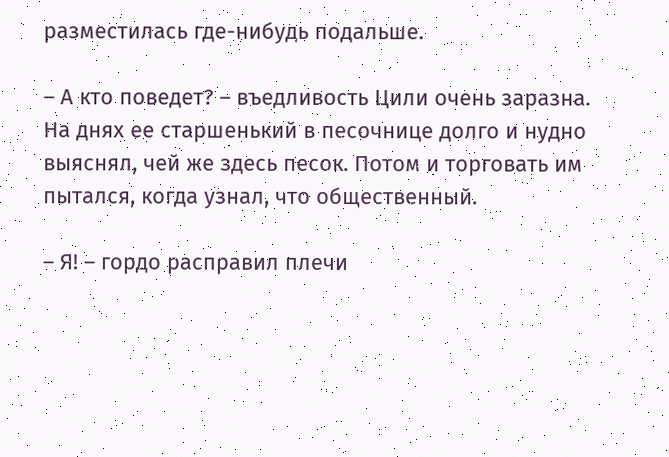разместилась где-нибудь подальше.

– А кто поведет? – въедливость Цили очень заразна. На днях ее старшенький в песочнице долго и нудно выяснял, чей же здесь песок. Потом и торговать им пытался, когда узнал, что общественный.

– Я! – гордо расправил плечи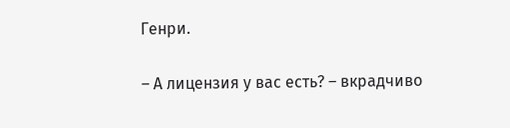Генри.

– А лицензия у вас есть? – вкрадчиво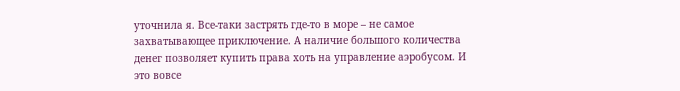уточнила я. Все-таки застрять где-то в море – не самое захватывающее приключение. А наличие большого количества денег позволяет купить права хоть на управление аэробусом. И это вовсе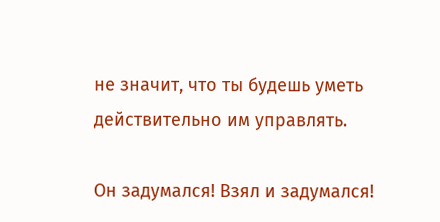не значит, что ты будешь уметь действительно им управлять.

Он задумался! Взял и задумался!